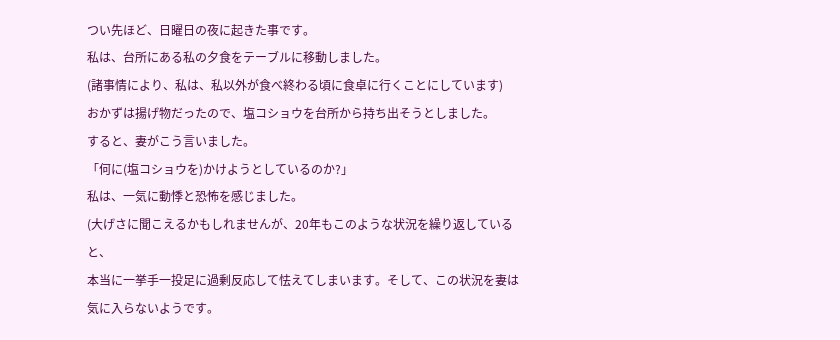つい先ほど、日曜日の夜に起きた事です。
私は、台所にある私の夕食をテーブルに移動しました。
(諸事情により、私は、私以外が食べ終わる頃に食卓に行くことにしています)
おかずは揚げ物だったので、塩コショウを台所から持ち出そうとしました。
すると、妻がこう言いました。
「何に(塩コショウを)かけようとしているのか?」
私は、一気に動悸と恐怖を感じました。
(大げさに聞こえるかもしれませんが、20年もこのような状況を繰り返していると、
本当に一挙手一投足に過剰反応して怯えてしまいます。そして、この状況を妻は気に入らないようです。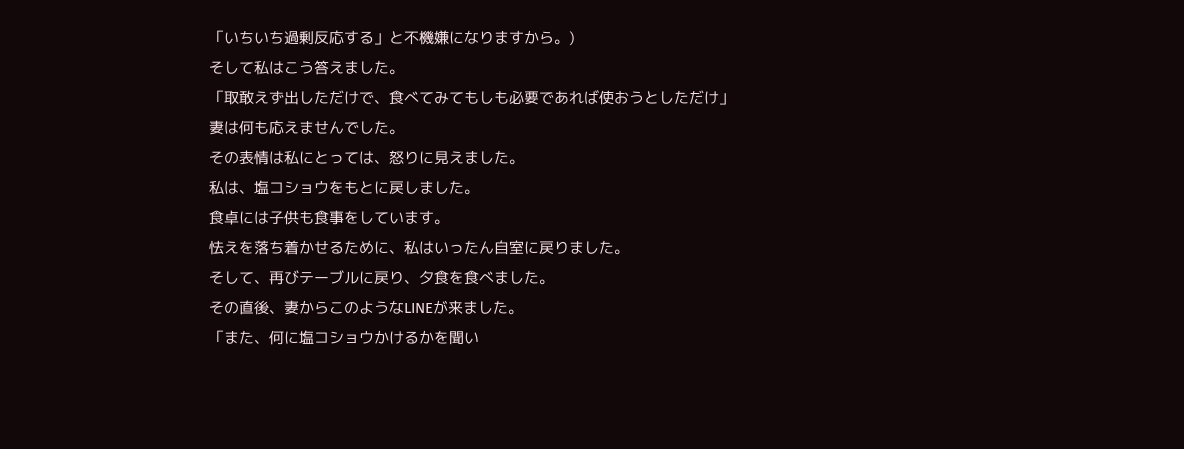「いちいち過剰反応する」と不機嫌になりますから。)
そして私はこう答えました。
「取敢えず出しただけで、食べてみてもしも必要であれば使おうとしただけ」
妻は何も応えませんでした。
その表情は私にとっては、怒りに見えました。
私は、塩コショウをもとに戻しました。
食卓には子供も食事をしています。
怯えを落ち着かせるために、私はいったん自室に戻りました。
そして、再びテーブルに戻り、夕食を食べました。
その直後、妻からこのようなLINEが来ました。
「また、何に塩コショウかけるかを聞い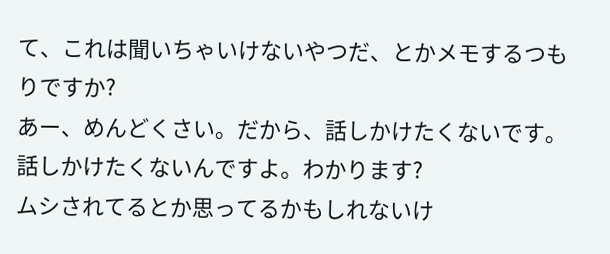て、これは聞いちゃいけないやつだ、とかメモするつもりですか?
あー、めんどくさい。だから、話しかけたくないです。話しかけたくないんですよ。わかります?
ムシされてるとか思ってるかもしれないけ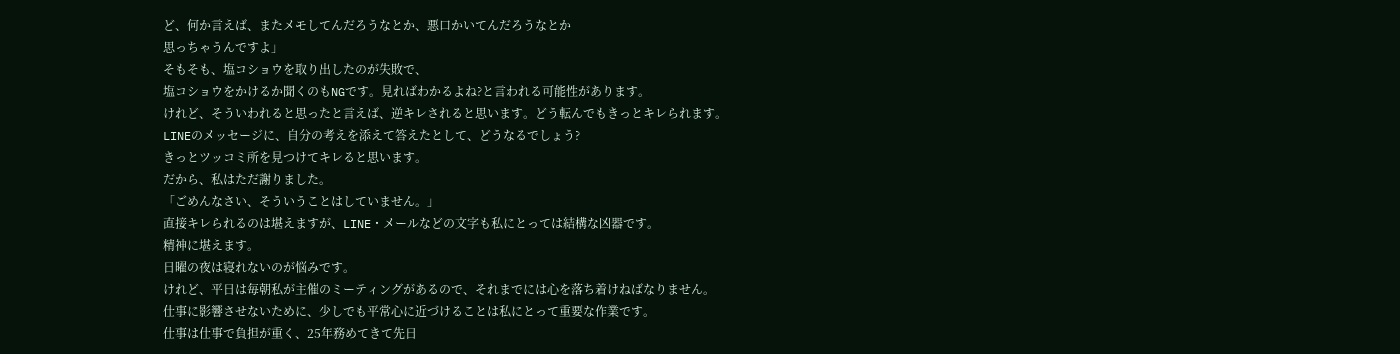ど、何か言えば、またメモしてんだろうなとか、悪口かいてんだろうなとか
思っちゃうんですよ」
そもそも、塩コショウを取り出したのが失敗で、
塩コショウをかけるか聞くのもNGです。見ればわかるよね?と言われる可能性があります。
けれど、そういわれると思ったと言えば、逆キレされると思います。どう転んでもきっとキレられます。
LINEのメッセージに、自分の考えを添えて答えたとして、どうなるでしょう?
きっとツッコミ所を見つけてキレると思います。
だから、私はただ謝りました。
「ごめんなさい、そういうことはしていません。」
直接キレられるのは堪えますが、LINE・メールなどの文字も私にとっては結構な凶器です。
精神に堪えます。
日曜の夜は寝れないのが悩みです。
けれど、平日は毎朝私が主催のミーティングがあるので、それまでには心を落ち着けねばなりません。
仕事に影響させないために、少しでも平常心に近づけることは私にとって重要な作業です。
仕事は仕事で負担が重く、25年務めてきて先日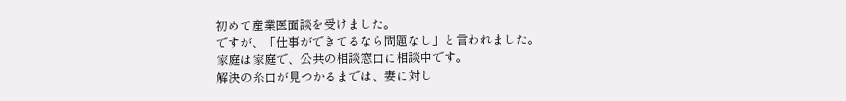初めて産業医面談を受けました。
ですが、「仕事ができてるなら問題なし」と言われました。
家庭は家庭で、公共の相談窓口に相談中です。
解決の糸口が見つかるまでは、妻に対し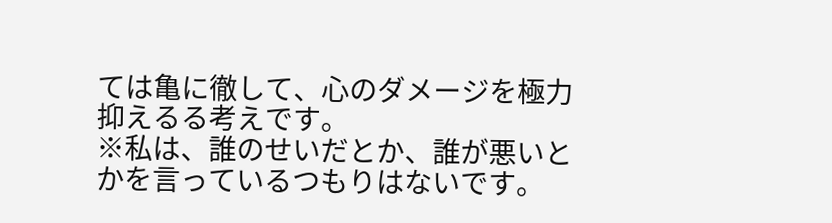ては亀に徹して、心のダメージを極力抑えるる考えです。
※私は、誰のせいだとか、誰が悪いとかを言っているつもりはないです。